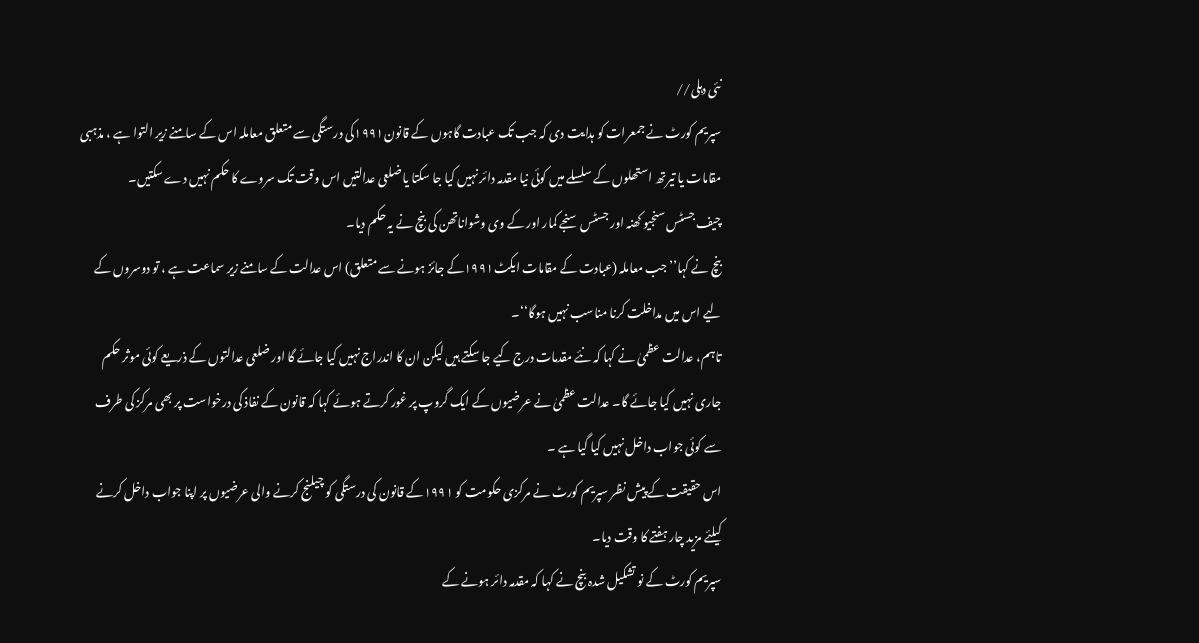نئی دہلی//
سپریم کورٹ نے جمعرات کو ہدایت دی کہ جب تک عبادت گاہوں کے قانون۱۹۹۱کی درستگی سے متعلق معاملہ اس کے سامنے زیر التوا ہے ، مذہبی مقامات یا تیرتھ استھلوں کے سلسلے میں کوئی نیا مقدمہ دائر نہیں کیا جا سکتا یا ضلعی عدالتیں اس وقت تک سروے کا حکم نہیں دے سکتیں۔
چیف جسٹس سنجیو کھنہ اور جسٹس سنجے کمار اور کے وی وشواناتھن کی بنچ نے یہ حکم دیا۔
بنچ نے کہا’’جب معاملہ (عبادت کے مقامات ایکٹ۱۹۹۱کے جائز ہونے سے متعلق) اس عدالت کے سامنے زیر سماعت ہے ، تو دوسروں کے لیے اس میں مداخلت کرنا مناسب نہیں ہوگا‘‘۔
تاہم، عدالت عظمیٰ نے کہا کہ نئے مقدمات درج کیے جا سکتے ہیں لیکن ان کا اندراج نہیں کیا جائے گا اور ضلعی عدالتوں کے ذریعے کوئی موثر حکم جاری نہیں کیا جائے گا۔ عدالت عظمیٰ نے عرضیوں کے ایک گروپ پر غور کرتے ہوئے کہا کہ قانون کے نفاذ کی درخواست پر بھی مرکز کی طرف سے کوئی جواب داخل نہیں کیا گیا ہے ۔
اس حقیقت کے پیش نظر سپریم کورٹ نے مرکزی حکومت کو ۱۹۹۱کے قانون کی درستگی کو چیلنج کرنے والی عرضیوں پر اپنا جواب داخل کرنے کیلئے مزید چار ہفتے کا وقت دیا۔
سپریم کورٹ کے نو تشکیل شدہ بنچ نے کہا کہ مقدمہ دائر ہونے کے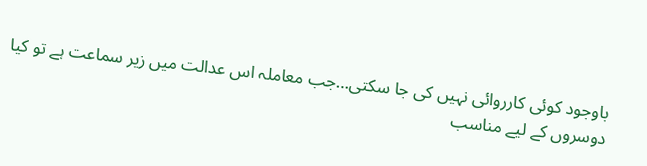باوجود کوئی کارروائی نہیں کی جا سکتی…جب معاملہ اس عدالت میں زیر سماعت ہے تو کیا دوسروں کے لیے مناسب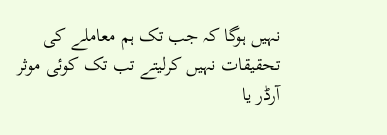نہیں ہوگا کہ جب تک ہم معاملے کی تحقیقات نہیں کرلیتے تب تک کوئی موثر آرڈر یا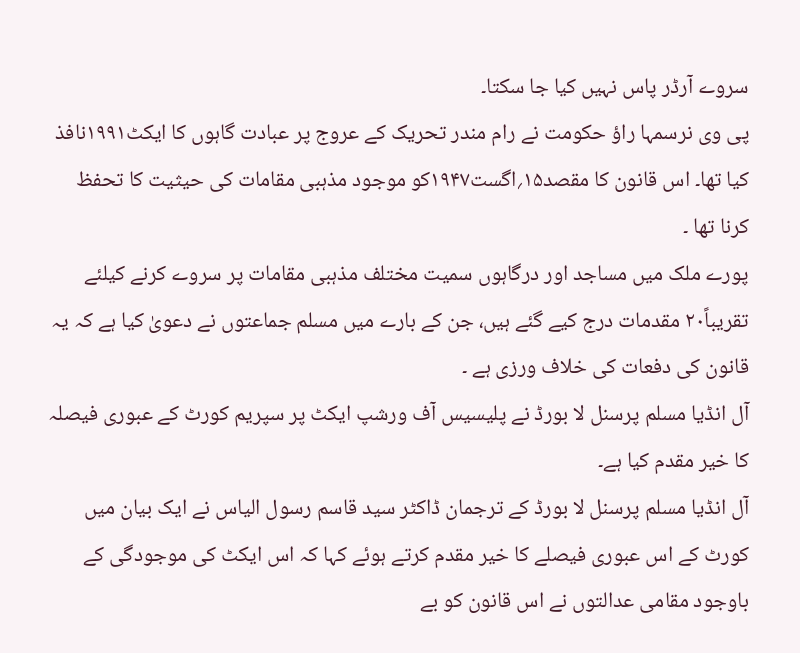سروے آرڈر پاس نہیں کیا جا سکتا۔
پی وی نرسمہا راؤ حکومت نے رام مندر تحریک کے عروج پر عبادت گاہوں کا ایکٹ۱۹۹۱نافذ کیا تھا۔ اس قانون کا مقصد۱۵؍اگست۱۹۴۷کو موجود مذہبی مقامات کی حیثیت کا تحفظ کرنا تھا ۔
پورے ملک میں مساجد اور درگاہوں سمیت مختلف مذہبی مقامات پر سروے کرنے کیلئے تقریباً۲۰ مقدمات درج کیے گئے ہیں، جن کے بارے میں مسلم جماعتوں نے دعویٰ کیا ہے کہ یہ قانون کی دفعات کی خلاف ورزی ہے ۔
آل انڈیا مسلم پرسنل لا بورڈ نے پلیسیس آف ورشپ ایکٹ پر سپریم کورٹ کے عبوری فیصلہ کا خیر مقدم کیا ہے۔
آل انڈیا مسلم پرسنل لا بورڈ کے ترجمان ڈاکٹر سید قاسم رسول الیاس نے ایک بیان میں کورٹ کے اس عبوری فیصلے کا خیر مقدم کرتے ہوئے کہا کہ اس ایکٹ کی موجودگی کے باوجود مقامی عدالتوں نے اس قانون کو بے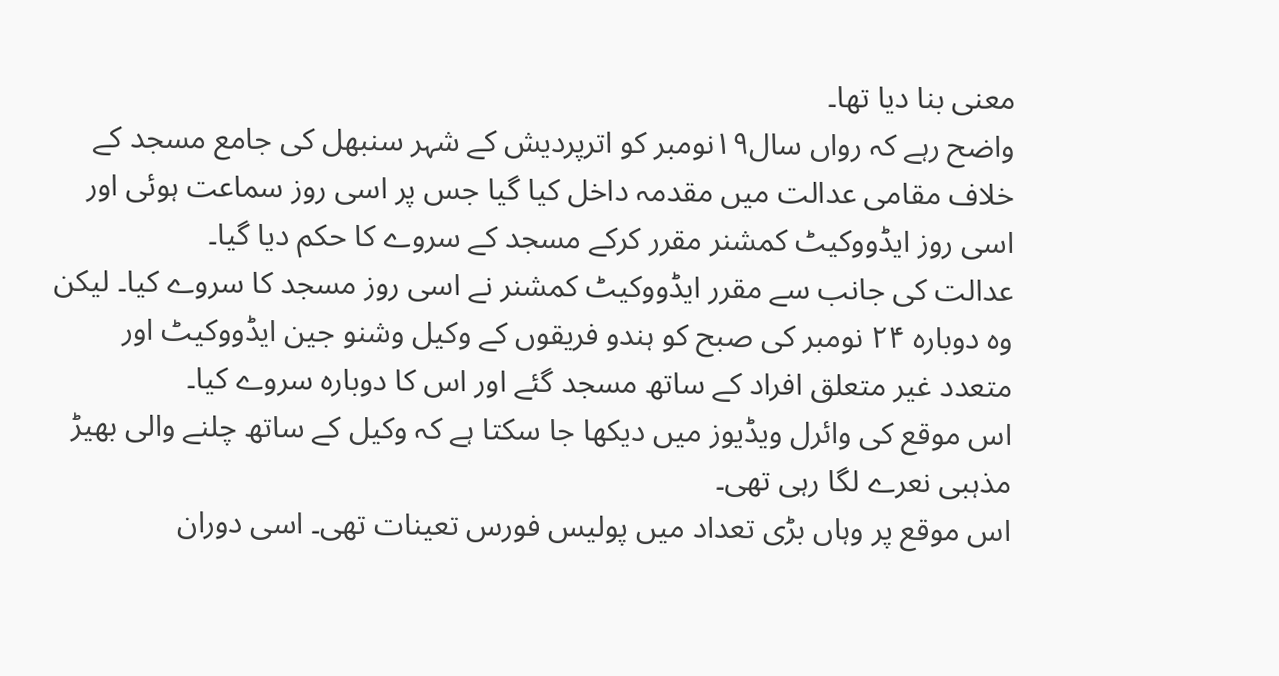معنی بنا دیا تھا۔
واضح رہے کہ رواں سال۱۹نومبر کو اترپردیش کے شہر سنبھل کی جامع مسجد کے خلاف مقامی عدالت میں مقدمہ داخل کیا گیا جس پر اسی روز سماعت ہوئی اور اسی روز ایڈووکیٹ کمشنر مقرر کرکے مسجد کے سروے کا حکم دیا گیا۔
عدالت کی جانب سے مقرر ایڈووکیٹ کمشنر نے اسی روز مسجد کا سروے کیا۔ لیکن وہ دوبارہ ۲۴ نومبر کی صبح کو ہندو فریقوں کے وکیل وشنو جین ایڈووکیٹ اور متعدد غیر متعلق افراد کے ساتھ مسجد گئے اور اس کا دوبارہ سروے کیا۔
اس موقع کی وائرل ویڈیوز میں دیکھا جا سکتا ہے کہ وکیل کے ساتھ چلنے والی بھیڑ مذہبی نعرے لگا رہی تھی۔
اس موقع پر وہاں بڑی تعداد میں پولیس فورس تعینات تھی۔ اسی دوران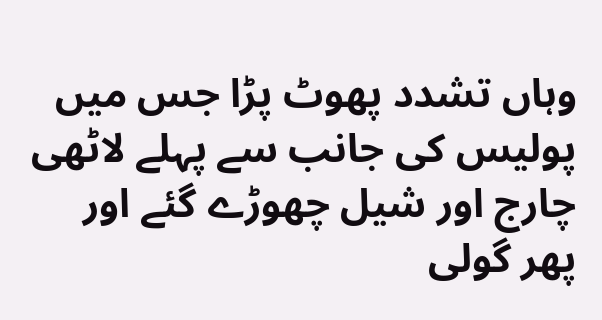وہاں تشدد پھوٹ پڑا جس میں پولیس کی جانب سے پہلے لاٹھی چارج اور شیل چھوڑے گئے اور پھر گولی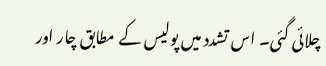چلائی گئی۔ اس تشدد میں پولیس کے مطابق چار اور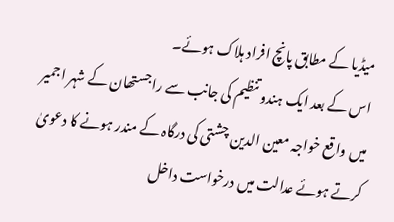میڈیا کے مطابق پانچ افراد ہلاک ہوئے۔
اس کے بعد ایک ہندو تنظیم کی جانب سے راجستھان کے شہر اجمیر میں واقع خواجہ معین الدین چشتی کی درگاہ کے مندر ہونے کا دعویٰ کرتے ہوئے عدالت میں درخواست داخل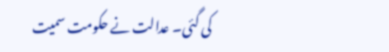کی گئی۔ عدالت نے حکومت سمیت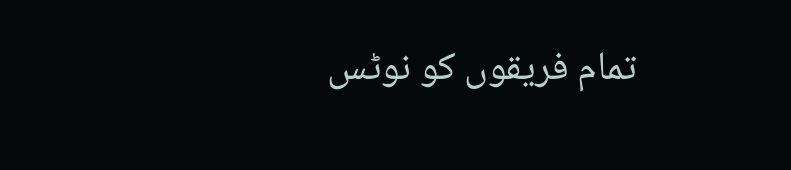تمام فریقوں کو نوٹس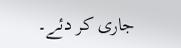جاری کر دئے۔